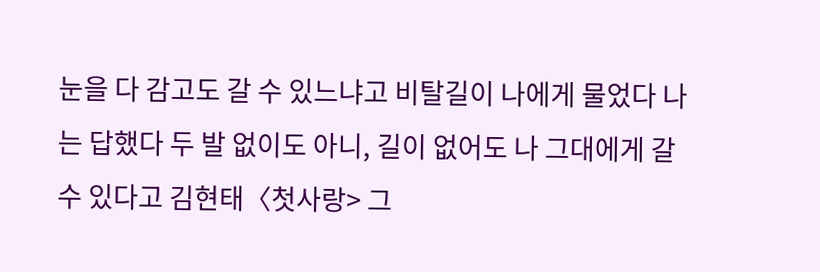눈을 다 감고도 갈 수 있느냐고 비탈길이 나에게 물었다 나는 답했다 두 발 없이도 아니, 길이 없어도 나 그대에게 갈 수 있다고 김현태〈첫사랑> 그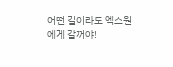어떤 길이라도 엑스원에게 갈꺼야!